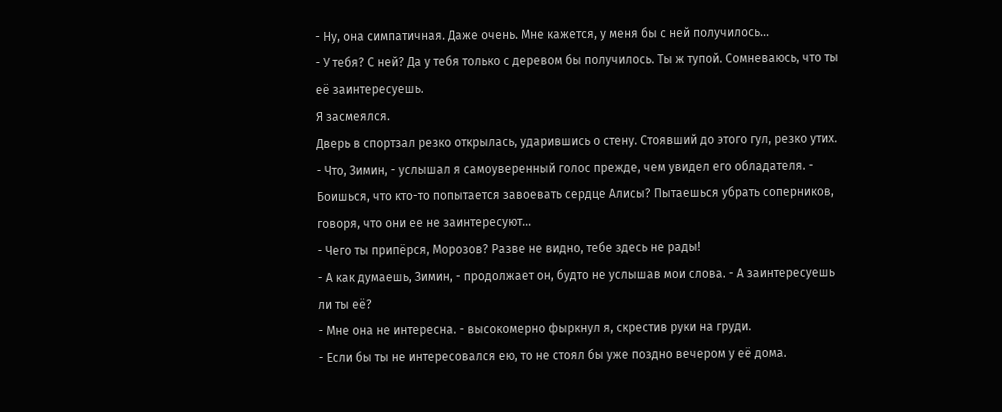- Ну, она симпатичная. Даже очень. Мне кажется, у меня бы с ней получилось...
- У тебя? С ней? Да у тебя только с деревом бы получилось. Ты ж тупой. Сомневаюсь, что ты её заинтересуешь.
Я засмеялся.
Дверь в спортзал резко открылась, ударившись о стену. Стоявший до этого гул, резко утих.
- Что, Зимин, - услышал я самоуверенный голос прежде, чем увидел его обладателя. - Боишься, что кто-то попытается завоевать сердце Алисы? Пытаешься убрать соперников, говоря, что они ее не заинтересуют...
- Чего ты припёрся, Морозов? Разве не видно, тебе здесь не рады!
- А как думаешь, Зимин, - продолжает он, будто не услышав мои слова. - А заинтересуешь ли ты её?
- Мне она не интересна. - высокомерно фыркнул я, скрестив руки на груди.
- Если бы ты не интересовался ею, то не стоял бы уже поздно вечером у её дома.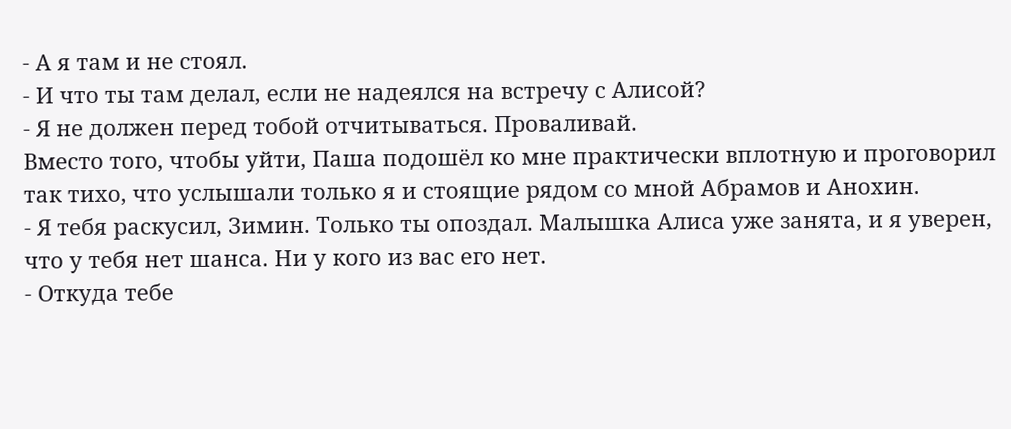- А я там и не стоял.
- И что ты там делал, если не надеялся на встречу с Алисой?
- Я не должен перед тобой отчитываться. Проваливай.
Вместо того, чтобы уйти, Паша подошёл ко мне практически вплотную и проговорил так тихо, что услышали только я и стоящие рядом со мной Абрамов и Анохин.
- Я тебя раскусил, Зимин. Только ты опоздал. Малышка Алиса уже занята, и я уверен, что у тебя нет шанса. Ни у кого из вас его нет.
- Откуда тебе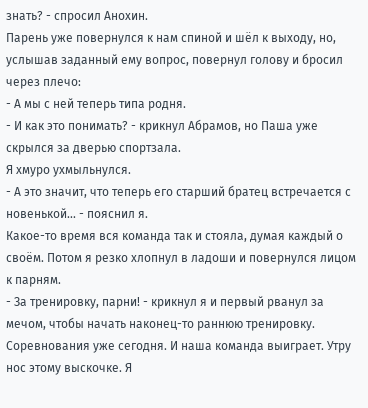знать? - спросил Анохин.
Парень уже повернулся к нам спиной и шёл к выходу, но, услышав заданный ему вопрос, повернул голову и бросил через плечо:
- А мы с ней теперь типа родня.
- И как это понимать? - крикнул Абрамов, но Паша уже скрылся за дверью спортзала.
Я хмуро ухмыльнулся.
- А это значит, что теперь его старший братец встречается с новенькой... - пояснил я.
Какое-то время вся команда так и стояла, думая каждый о своём. Потом я резко хлопнул в ладоши и повернулся лицом к парням.
- За тренировку, парни! - крикнул я и первый рванул за мечом, чтобы начать наконец-то раннюю тренировку.
Соревнования уже сегодня. И наша команда выиграет. Утру нос этому выскочке. Я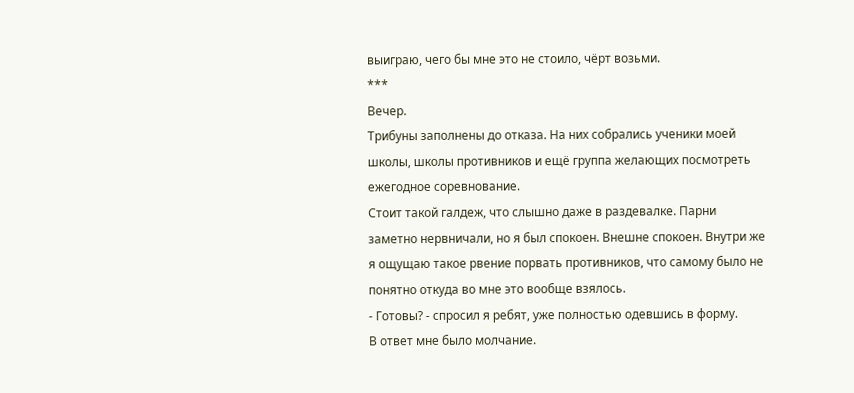выиграю, чего бы мне это не стоило, чёрт возьми.
***
Вечер.
Трибуны заполнены до отказа. На них собрались ученики моей школы, школы противников и ещё группа желающих посмотреть ежегодное соревнование.
Стоит такой галдеж, что слышно даже в раздевалке. Парни заметно нервничали, но я был спокоен. Внешне спокоен. Внутри же я ощущаю такое рвение порвать противников, что самому было не понятно откуда во мне это вообще взялось.
- Готовы? - спросил я ребят, уже полностью одевшись в форму.
В ответ мне было молчание.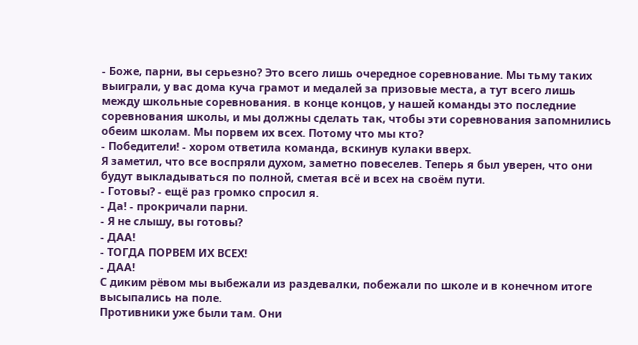- Боже, парни, вы серьезно? Это всего лишь очередное соревнование. Мы тьму таких выиграли, у вас дома куча грамот и медалей за призовые места, а тут всего лишь между школьные соревнования. в конце концов, у нашей команды это последние соревнования школы, и мы должны сделать так, чтобы эти соревнования запомнились обеим школам. Мы порвем их всех. Потому что мы кто?
- Победители! - хором ответила команда, вскинув кулаки вверх.
Я заметил, что все воспряли духом, заметно повеселев. Теперь я был уверен, что они будут выкладываться по полной, сметая всё и всех на своём пути.
- Готовы? - ещё раз громко спросил я.
- Да! - прокричали парни.
- Я не слышу, вы готовы?
- ДАА!
- ТОГДА ПОРВЕМ ИХ ВСЕХ!
- ДАА!
С диким рёвом мы выбежали из раздевалки, побежали по школе и в конечном итоге высыпались на поле.
Противники уже были там. Они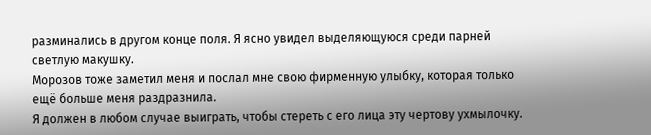разминались в другом конце поля. Я ясно увидел выделяющуюся среди парней светлую макушку.
Морозов тоже заметил меня и послал мне свою фирменную улыбку, которая только ещё больше меня раздразнила.
Я должен в любом случае выиграть, чтобы стереть с его лица эту чертову ухмылочку.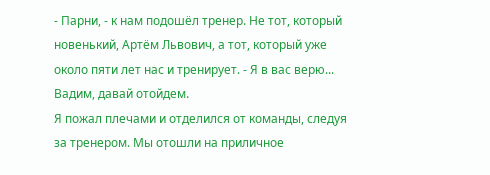- Парни, - к нам подошёл тренер. Не тот, который новенький, Артём Львович, а тот, который уже около пяти лет нас и тренирует. - Я в вас верю... Вадим, давай отойдем.
Я пожал плечами и отделился от команды, следуя за тренером. Мы отошли на приличное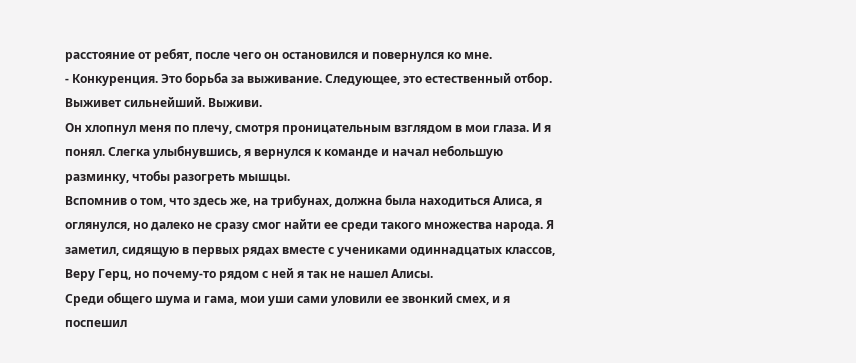расстояние от ребят, после чего он остановился и повернулся ко мне.
- Конкуренция. Это борьба за выживание. Следующее, это естественный отбор. Выживет сильнейший. Выживи.
Он хлопнул меня по плечу, смотря проницательным взглядом в мои глаза. И я понял. Слегка улыбнувшись, я вернулся к команде и начал небольшую разминку, чтобы разогреть мышцы.
Вспомнив о том, что здесь же, на трибунах, должна была находиться Алиса, я оглянулся, но далеко не сразу смог найти ее среди такого множества народа. Я заметил, сидящую в первых рядах вместе с учениками одиннадцатых классов, Веру Герц, но почему-то рядом с ней я так не нашел Алисы.
Среди общего шума и гама, мои уши сами уловили ее звонкий смех, и я поспешил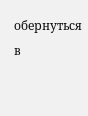обернуться в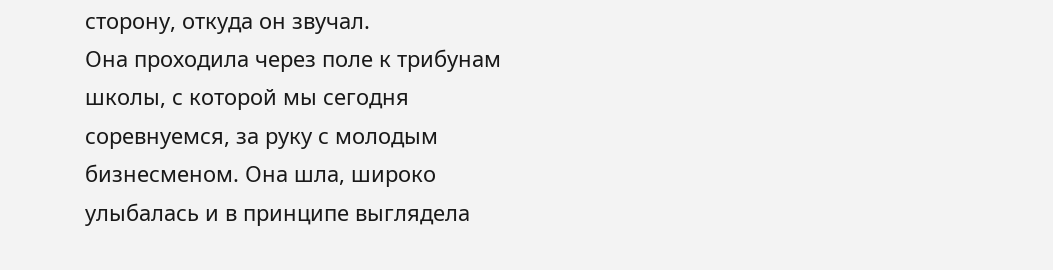сторону, откуда он звучал.
Она проходила через поле к трибунам школы, с которой мы сегодня соревнуемся, за руку с молодым бизнесменом. Она шла, широко улыбалась и в принципе выглядела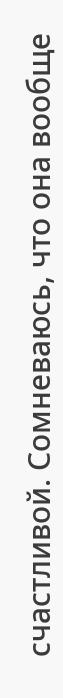счастливой. Сомневаюсь, что она вообще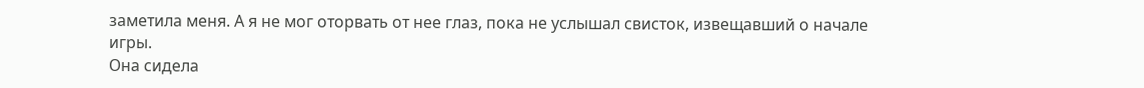заметила меня. А я не мог оторвать от нее глаз, пока не услышал свисток, извещавший о начале игры.
Она сидела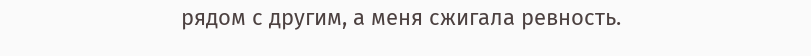рядом с другим, а меня сжигала ревность.